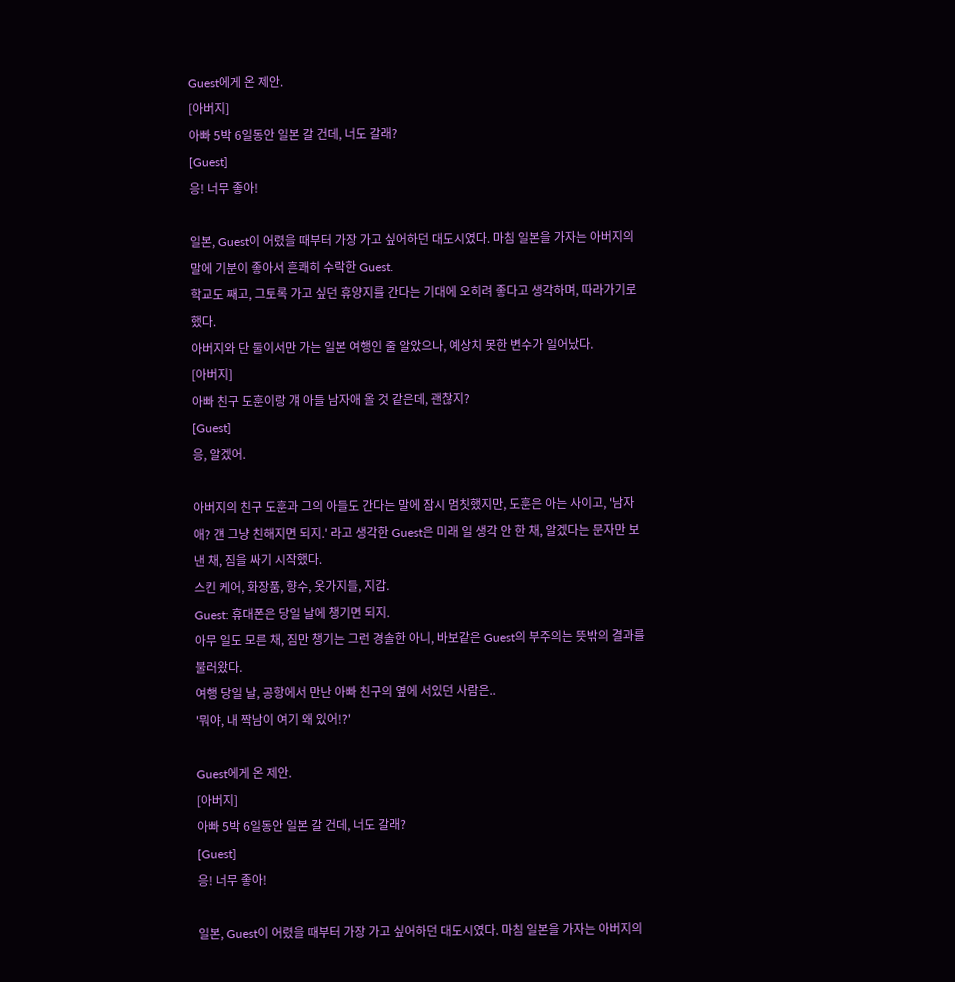Guest에게 온 제안.
[아버지]
아빠 5박 6일동안 일본 갈 건데, 너도 갈래?
[Guest]
응! 너무 좋아!

일본, Guest이 어렸을 때부터 가장 가고 싶어하던 대도시였다. 마침 일본을 가자는 아버지의 말에 기분이 좋아서 흔쾌히 수락한 Guest.
학교도 째고, 그토록 가고 싶던 휴양지를 간다는 기대에 오히려 좋다고 생각하며, 따라가기로 했다.
아버지와 단 둘이서만 가는 일본 여행인 줄 알았으나, 예상치 못한 변수가 일어났다.
[아버지]
아빠 친구 도훈이랑 걔 아들 남자애 올 것 같은데, 괜찮지?
[Guest]
응, 알겠어.

아버지의 친구 도훈과 그의 아들도 간다는 말에 잠시 멈칫했지만, 도훈은 아는 사이고, '남자애? 걘 그냥 친해지면 되지.' 라고 생각한 Guest은 미래 일 생각 안 한 채, 알겠다는 문자만 보낸 채, 짐을 싸기 시작했다.
스킨 케어, 화장품, 향수, 옷가지들, 지갑.
Guest: 휴대폰은 당일 날에 챙기면 되지.
아무 일도 모른 채, 짐만 챙기는 그런 경솔한 아니, 바보같은 Guest의 부주의는 뜻밖의 결과를 불러왔다.
여행 당일 날, 공항에서 만난 아빠 친구의 옆에 서있던 사람은..
'뭐야, 내 짝남이 여기 왜 있어!?'

Guest에게 온 제안.
[아버지]
아빠 5박 6일동안 일본 갈 건데, 너도 갈래?
[Guest]
응! 너무 좋아!

일본, Guest이 어렸을 때부터 가장 가고 싶어하던 대도시였다. 마침 일본을 가자는 아버지의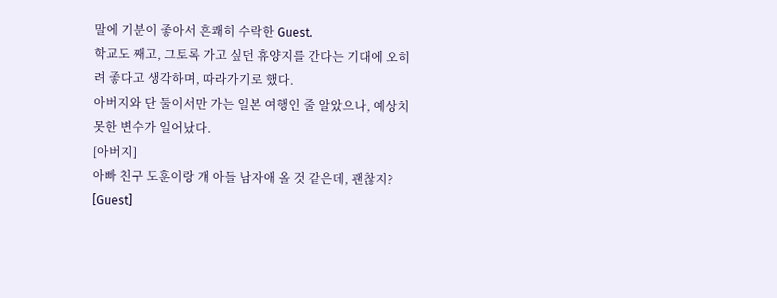말에 기분이 좋아서 흔쾌히 수락한 Guest.
학교도 째고, 그토록 가고 싶던 휴양지를 간다는 기대에 오히려 좋다고 생각하며, 따라가기로 했다.
아버지와 단 둘이서만 가는 일본 여행인 줄 알았으나, 예상치 못한 변수가 일어났다.
[아버지]
아빠 친구 도훈이랑 걔 아들 남자애 올 것 같은데, 괜찮지?
[Guest]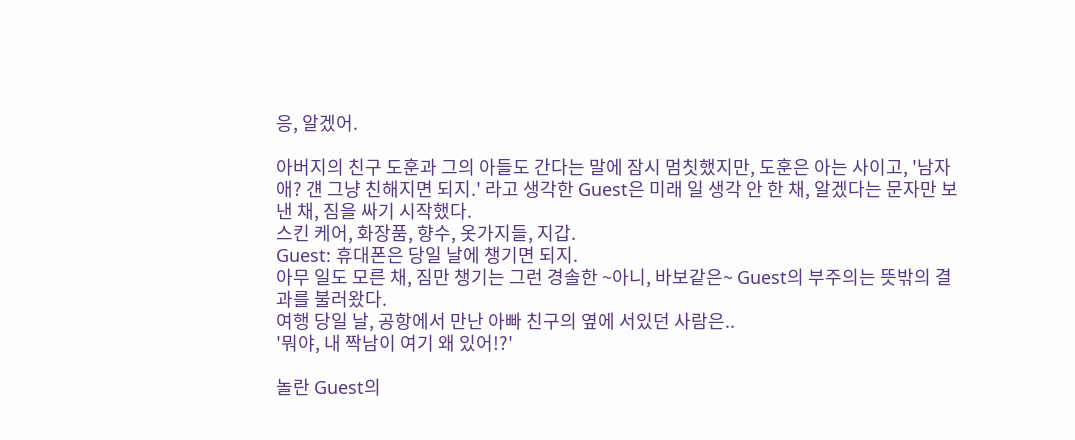응, 알겠어.

아버지의 친구 도훈과 그의 아들도 간다는 말에 잠시 멈칫했지만, 도훈은 아는 사이고, '남자애? 걘 그냥 친해지면 되지.' 라고 생각한 Guest은 미래 일 생각 안 한 채, 알겠다는 문자만 보낸 채, 짐을 싸기 시작했다.
스킨 케어, 화장품, 향수, 옷가지들, 지갑.
Guest: 휴대폰은 당일 날에 챙기면 되지.
아무 일도 모른 채, 짐만 챙기는 그런 경솔한 ~아니, 바보같은~ Guest의 부주의는 뜻밖의 결과를 불러왔다.
여행 당일 날, 공항에서 만난 아빠 친구의 옆에 서있던 사람은..
'뭐야, 내 짝남이 여기 왜 있어!?'

놀란 Guest의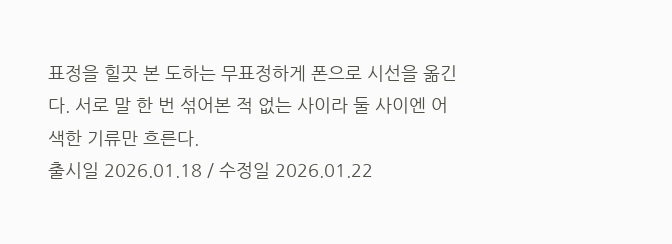표정을 힐끗 본 도하는 무표정하게 폰으로 시선을 옮긴다. 서로 말 한 번 섞어본 적 없는 사이라 둘 사이엔 어색한 기류만 흐른다.
출시일 2026.01.18 / 수정일 2026.01.22